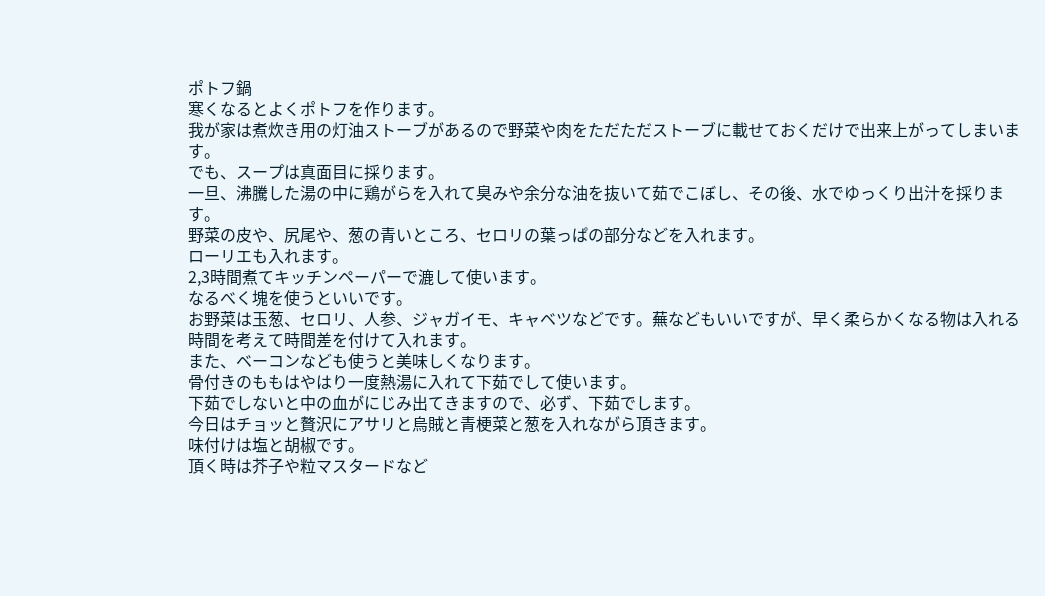ポトフ鍋
寒くなるとよくポトフを作ります。
我が家は煮炊き用の灯油ストーブがあるので野菜や肉をただただストーブに載せておくだけで出来上がってしまいます。
でも、スープは真面目に採ります。
一旦、沸騰した湯の中に鶏がらを入れて臭みや余分な油を抜いて茹でこぼし、その後、水でゆっくり出汁を採ります。
野菜の皮や、尻尾や、葱の青いところ、セロリの葉っぱの部分などを入れます。
ローリエも入れます。
2,3時間煮てキッチンペーパーで漉して使います。
なるべく塊を使うといいです。
お野菜は玉葱、セロリ、人参、ジャガイモ、キャベツなどです。蕪などもいいですが、早く柔らかくなる物は入れる時間を考えて時間差を付けて入れます。
また、ベーコンなども使うと美味しくなります。
骨付きのももはやはり一度熱湯に入れて下茹でして使います。
下茹でしないと中の血がにじみ出てきますので、必ず、下茹でします。
今日はチョッと贅沢にアサリと烏賊と青梗菜と葱を入れながら頂きます。
味付けは塩と胡椒です。
頂く時は芥子や粒マスタードなど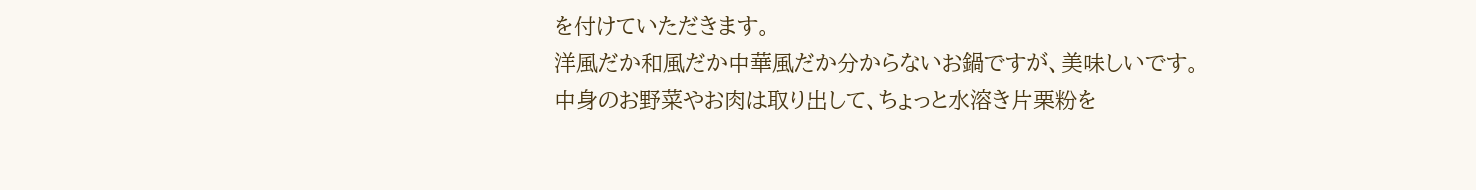を付けていただきます。
洋風だか和風だか中華風だか分からないお鍋ですが、美味しいです。
中身のお野菜やお肉は取り出して、ちょっと水溶き片栗粉を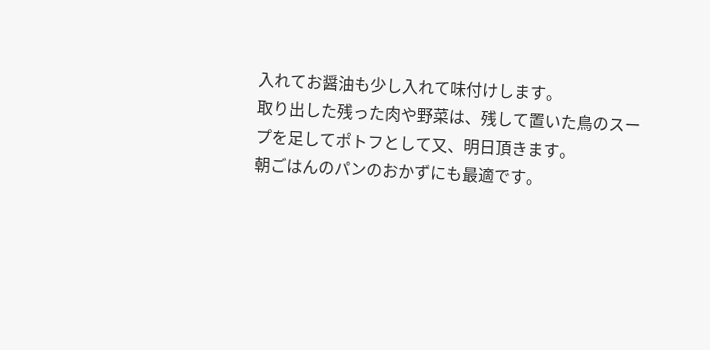入れてお醤油も少し入れて味付けします。
取り出した残った肉や野菜は、残して置いた鳥のスープを足してポトフとして又、明日頂きます。
朝ごはんのパンのおかずにも最適です。